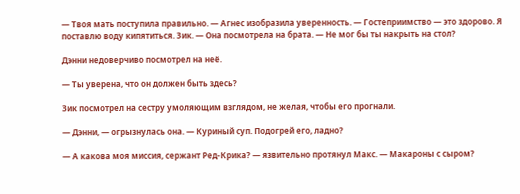— Твоя мать поступила правильно. — Агнес изобразила уверенность. — Гостеприимство — это здорово. Я поставлю воду кипятиться. Зик. — Она посмотрела на брата. — Не мог бы ты накрыть на стол?

Дэнни недоверчиво посмотрел на неё.

— Ты уверена, что он должен быть здесь?

Зик посмотрел на сестру умоляющим взглядом, не желая, чтобы его прогнали.

— Дэнни, — огрызнулась она. — Куриный суп. Подогрей его, ладно?

— А какова моя миссия, сержант Ред-Крика? — язвительно протянул Макс. — Макароны с сыром?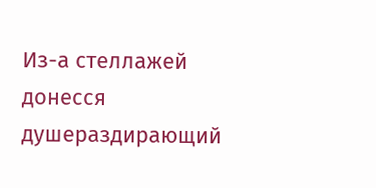Из-а стеллажей донесся душераздирающий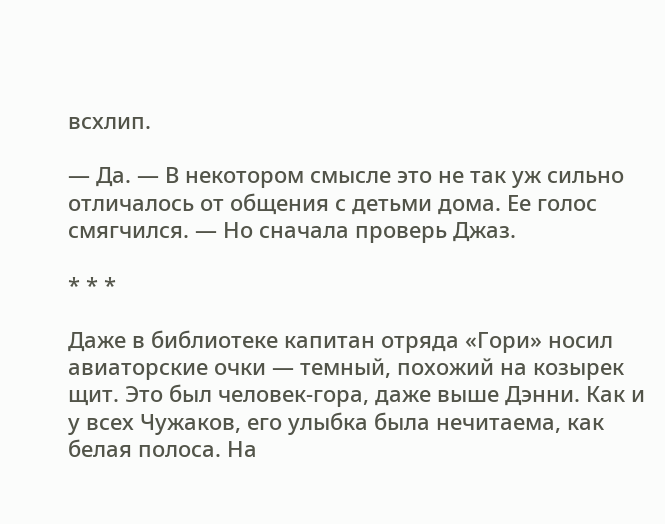всхлип.

— Да. — В некотором смысле это не так уж сильно отличалось от общения с детьми дома. Ее голос смягчился. — Но сначала проверь Джаз.

* * *

Даже в библиотеке капитан отряда «Гори» носил авиаторские очки — темный, похожий на козырек щит. Это был человек-гора, даже выше Дэнни. Как и у всех Чужаков, его улыбка была нечитаема, как белая полоса. На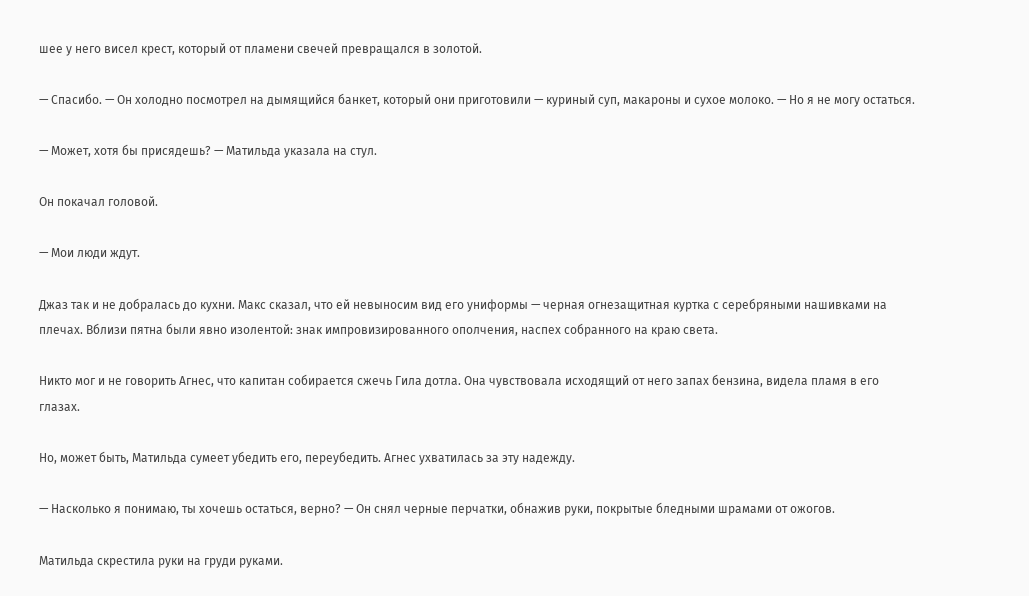шее у него висел крест, который от пламени свечей превращался в золотой.

— Спасибо. — Он холодно посмотрел на дымящийся банкет, который они приготовили — куриный суп, макароны и сухое молоко. — Но я не могу остаться.

— Может, хотя бы присядешь? — Матильда указала на стул.

Он покачал головой.

— Мои люди ждут.

Джаз так и не добралась до кухни. Макс сказал, что ей невыносим вид его униформы — черная огнезащитная куртка с серебряными нашивками на плечах. Вблизи пятна были явно изолентой: знак импровизированного ополчения, наспех собранного на краю света.

Никто мог и не говорить Агнес, что капитан собирается сжечь Гила дотла. Она чувствовала исходящий от него запах бензина, видела пламя в его глазах.

Но, может быть, Матильда сумеет убедить его, переубедить. Агнес ухватилась за эту надежду.

— Насколько я понимаю, ты хочешь остаться, верно? — Он снял черные перчатки, обнажив руки, покрытые бледными шрамами от ожогов.

Матильда скрестила руки на груди руками.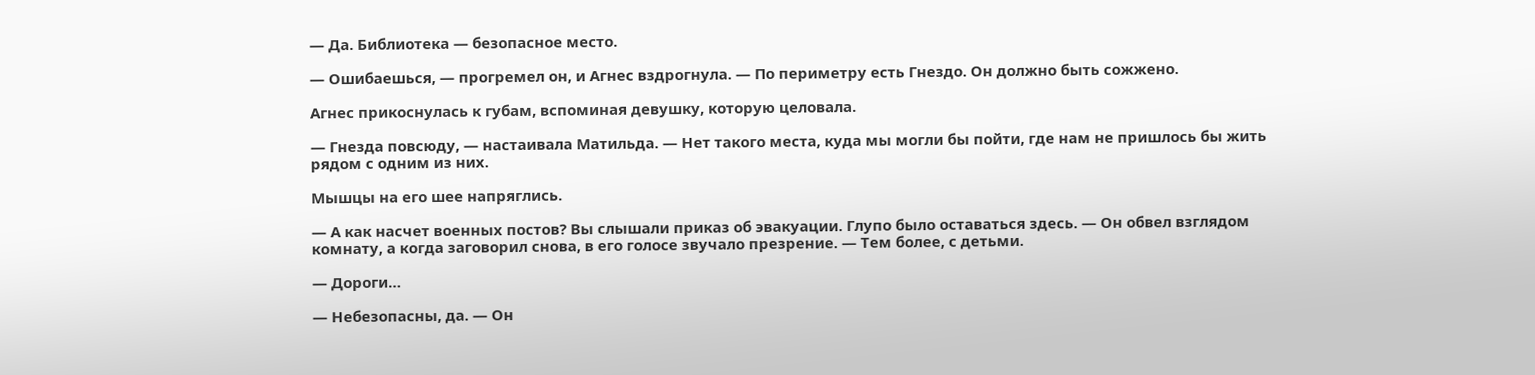— Да. Библиотека — безопасное место.

— Ошибаешься, — прогремел он, и Агнес вздрогнула. — По периметру есть Гнездо. Он должно быть сожжено.

Агнес прикоснулась к губам, вспоминая девушку, которую целовала.

— Гнезда повсюду, — настаивала Матильда. — Нет такого места, куда мы могли бы пойти, где нам не пришлось бы жить рядом с одним из них.

Мышцы на его шее напряглись.

— А как насчет военных постов? Вы слышали приказ об эвакуации. Глупо было оставаться здесь. — Он обвел взглядом комнату, а когда заговорил снова, в его голосе звучало презрение. — Тем более, с детьми.

— Дороги…

— Небезопасны, да. — Он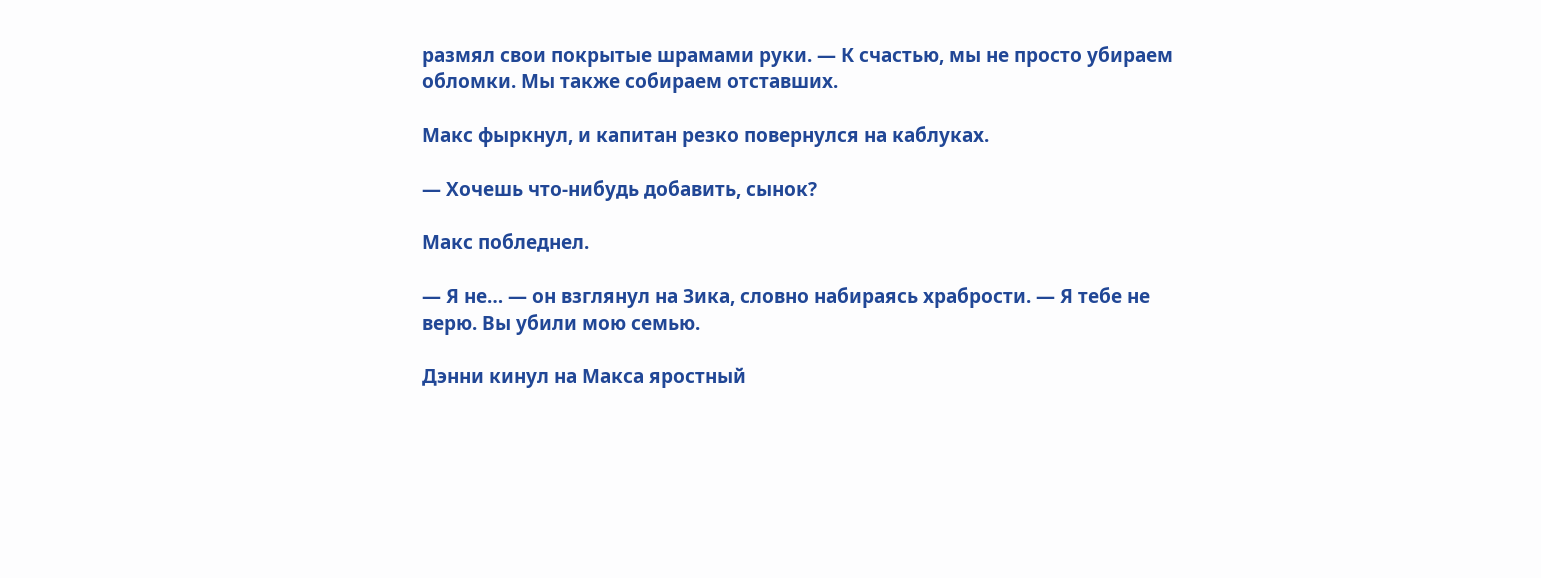размял свои покрытые шрамами руки. — К счастью, мы не просто убираем обломки. Мы также собираем отставших.

Макс фыркнул, и капитан резко повернулся на каблуках.

— Хочешь что-нибудь добавить, сынок?

Макс побледнел.

— Я не… — он взглянул на Зика, словно набираясь храбрости. — Я тебе не верю. Вы убили мою семью.

Дэнни кинул на Макса яростный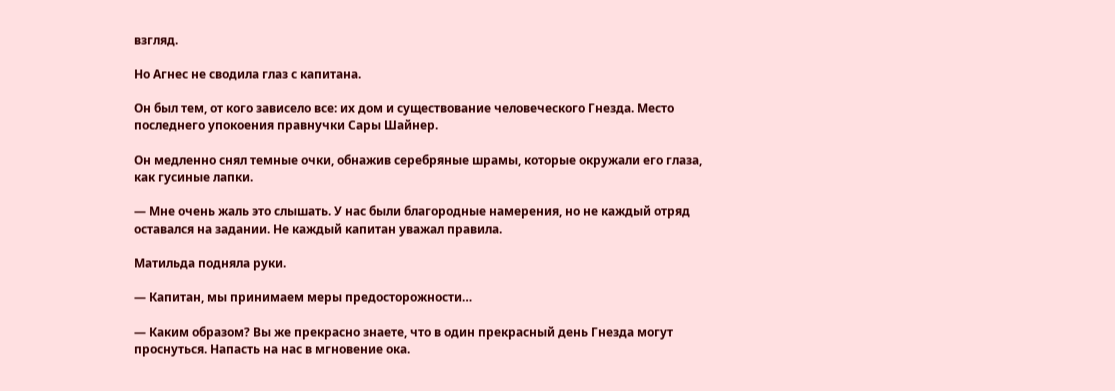взгляд.

Но Агнес не сводила глаз с капитана.

Он был тем, от кого зависело все: их дом и существование человеческого Гнезда. Место последнего упокоения правнучки Сары Шайнер.

Он медленно снял темные очки, обнажив серебряные шрамы, которые окружали его глаза, как гусиные лапки.

— Мне очень жаль это слышать. У нас были благородные намерения, но не каждый отряд оставался на задании. Не каждый капитан уважал правила.

Матильда подняла руки.

— Капитан, мы принимаем меры предосторожности…

— Каким образом? Вы же прекрасно знаете, что в один прекрасный день Гнезда могут проснуться. Напасть на нас в мгновение ока.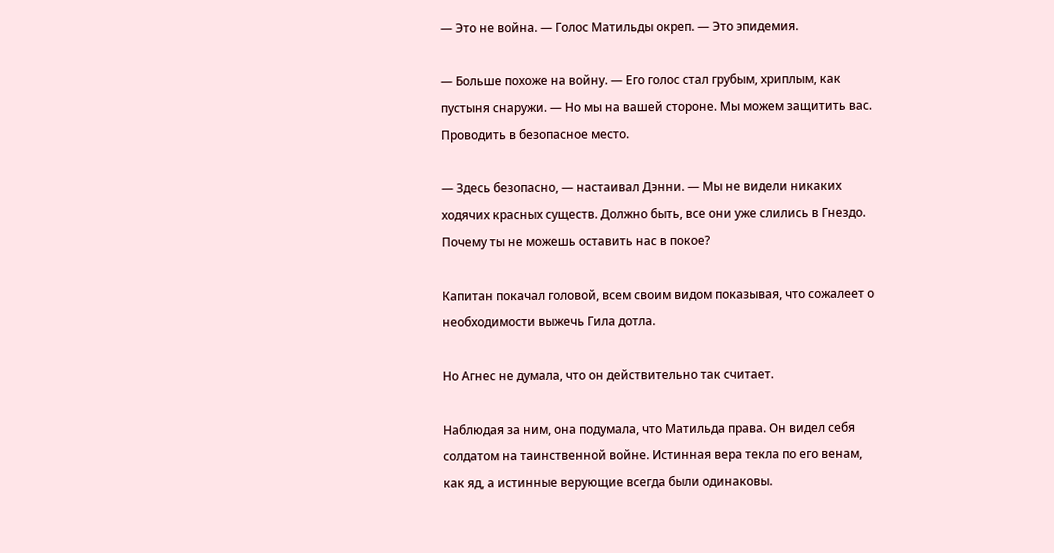— Это не война. — Голос Матильды окреп. — Это эпидемия.

— Больше похоже на войну. — Его голос стал грубым, хриплым, как пустыня снаружи. — Но мы на вашей стороне. Мы можем защитить вас. Проводить в безопасное место.

— Здесь безопасно, — настаивал Дэнни. — Мы не видели никаких ходячих красных существ. Должно быть, все они уже слились в Гнездо. Почему ты не можешь оставить нас в покое?

Капитан покачал головой, всем своим видом показывая, что сожалеет о необходимости выжечь Гила дотла.

Но Агнес не думала, что он действительно так считает.

Наблюдая за ним, она подумала, что Матильда права. Он видел себя солдатом на таинственной войне. Истинная вера текла по его венам, как яд, а истинные верующие всегда были одинаковы.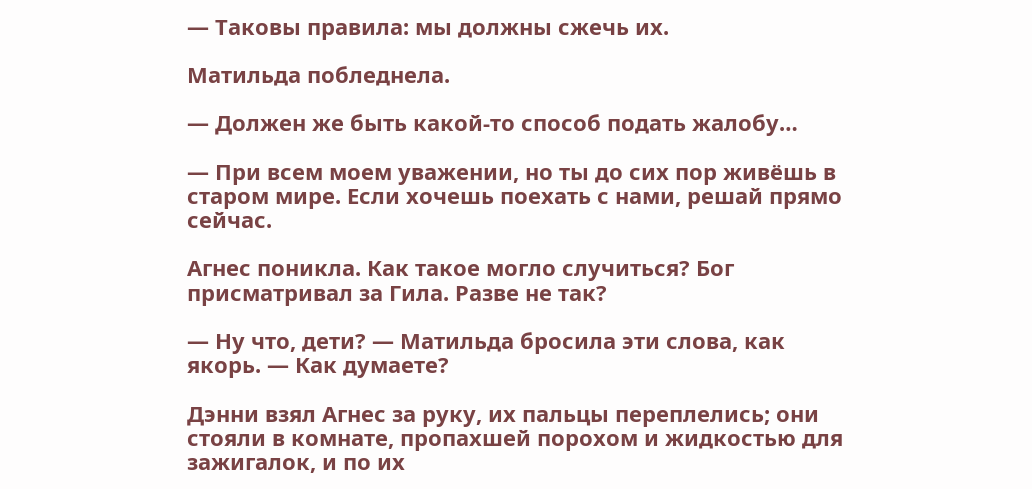— Таковы правила: мы должны сжечь их.

Матильда побледнела.

— Должен же быть какой-то способ подать жалобу…

— При всем моем уважении, но ты до сих пор живёшь в старом мире. Если хочешь поехать с нами, решай прямо сейчас.

Агнес поникла. Как такое могло случиться? Бог присматривал за Гила. Разве не так?

— Ну что, дети? — Матильда бросила эти слова, как якорь. — Как думаете?

Дэнни взял Агнес за руку, их пальцы переплелись; они стояли в комнате, пропахшей порохом и жидкостью для зажигалок, и по их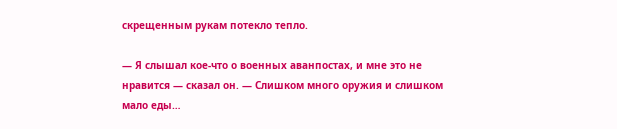скрещенным рукам потекло тепло.

— Я слышал кое-что о военных аванпостах, и мне это не нравится — сказал он. — Слишком много оружия и слишком мало еды…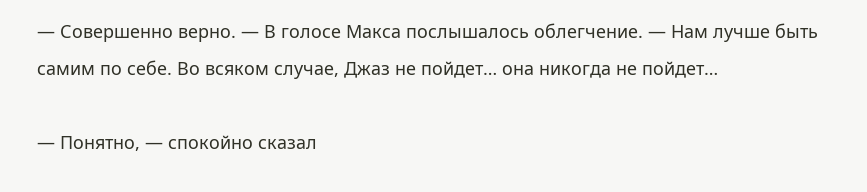— Совершенно верно. — В голосе Макса послышалось облегчение. — Нам лучше быть самим по себе. Во всяком случае, Джаз не пойдет… она никогда не пойдет…

— Понятно, — спокойно сказал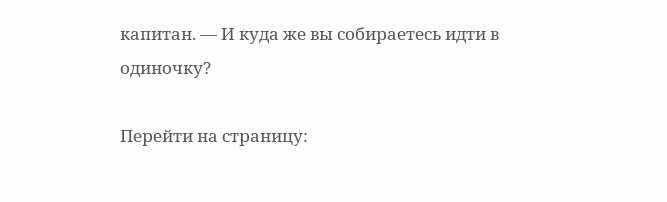капитан. — И куда же вы собираетесь идти в одиночку?

Перейти на страницу: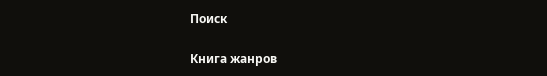Поиск

Книга жанров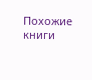Похожие книги